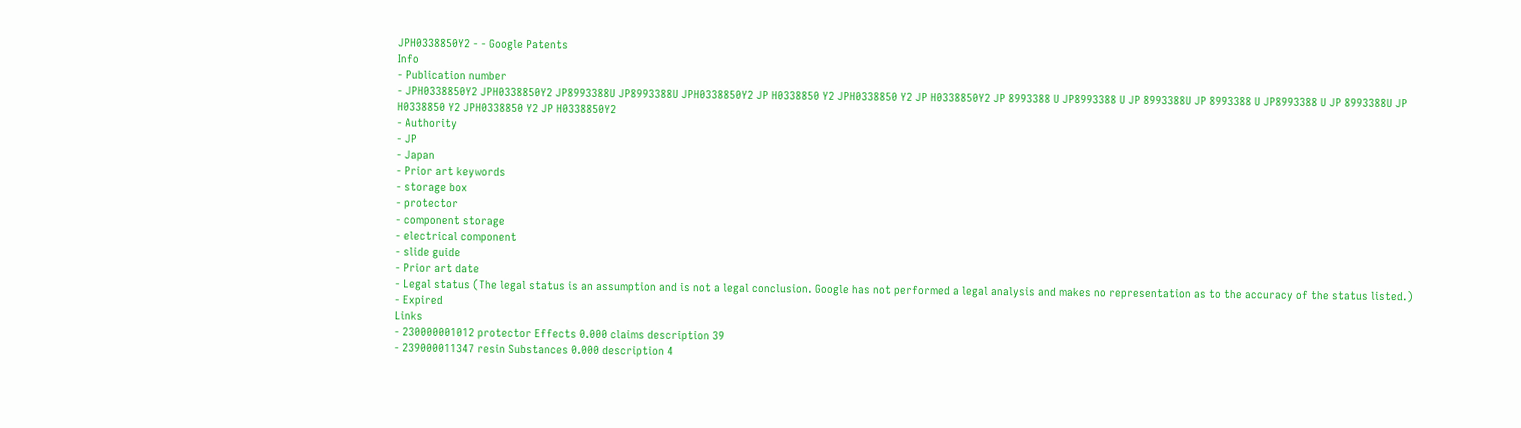JPH0338850Y2 - - Google Patents
Info
- Publication number
- JPH0338850Y2 JPH0338850Y2 JP8993388U JP8993388U JPH0338850Y2 JP H0338850 Y2 JPH0338850 Y2 JP H0338850Y2 JP 8993388 U JP8993388 U JP 8993388U JP 8993388 U JP8993388 U JP 8993388U JP H0338850 Y2 JPH0338850 Y2 JP H0338850Y2
- Authority
- JP
- Japan
- Prior art keywords
- storage box
- protector
- component storage
- electrical component
- slide guide
- Prior art date
- Legal status (The legal status is an assumption and is not a legal conclusion. Google has not performed a legal analysis and makes no representation as to the accuracy of the status listed.)
- Expired
Links
- 230000001012 protector Effects 0.000 claims description 39
- 239000011347 resin Substances 0.000 description 4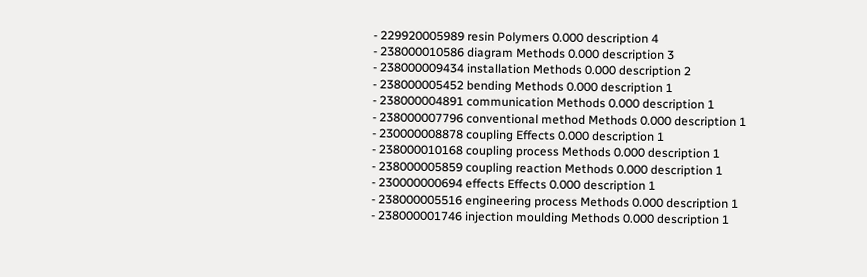- 229920005989 resin Polymers 0.000 description 4
- 238000010586 diagram Methods 0.000 description 3
- 238000009434 installation Methods 0.000 description 2
- 238000005452 bending Methods 0.000 description 1
- 238000004891 communication Methods 0.000 description 1
- 238000007796 conventional method Methods 0.000 description 1
- 230000008878 coupling Effects 0.000 description 1
- 238000010168 coupling process Methods 0.000 description 1
- 238000005859 coupling reaction Methods 0.000 description 1
- 230000000694 effects Effects 0.000 description 1
- 238000005516 engineering process Methods 0.000 description 1
- 238000001746 injection moulding Methods 0.000 description 1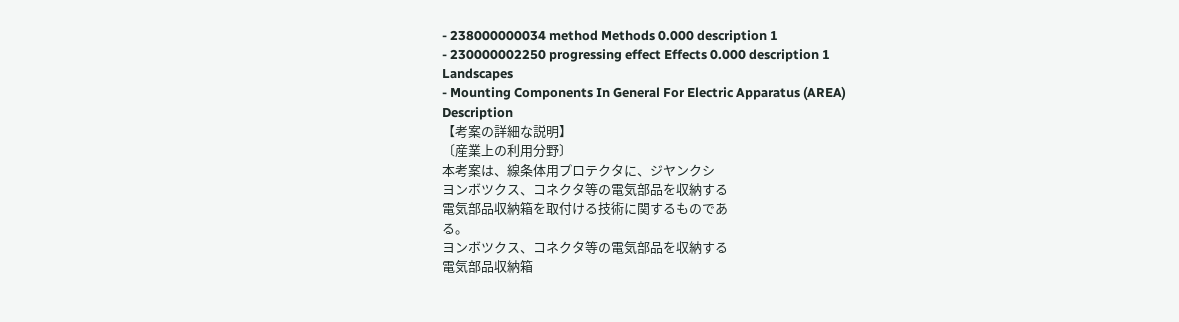- 238000000034 method Methods 0.000 description 1
- 230000002250 progressing effect Effects 0.000 description 1
Landscapes
- Mounting Components In General For Electric Apparatus (AREA)
Description
【考案の詳細な説明】
〔産業上の利用分野〕
本考案は、線条体用プロテクタに、ジヤンクシ
ヨンボツクス、コネクタ等の電気部品を収納する
電気部品収納箱を取付ける技術に関するものであ
る。
ヨンボツクス、コネクタ等の電気部品を収納する
電気部品収納箱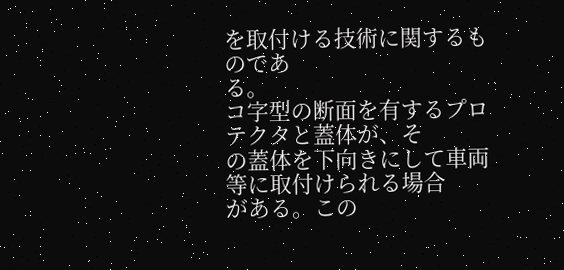を取付ける技術に関するものであ
る。
コ字型の断面を有するプロテクタと蓋体が、そ
の蓋体を下向きにして車両等に取付けられる場合
がある。この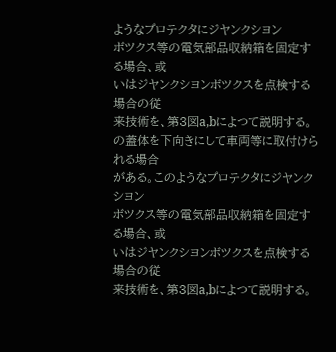ようなプロテクタにジヤンクシヨン
ボツクス等の電気部品収納箱を固定する場合、或
いはジヤンクシヨンボツクスを点検する場合の従
来技術を、第3図a,bによつて説明する。
の蓋体を下向きにして車両等に取付けられる場合
がある。このようなプロテクタにジヤンクシヨン
ボツクス等の電気部品収納箱を固定する場合、或
いはジヤンクシヨンボツクスを点検する場合の従
来技術を、第3図a,bによつて説明する。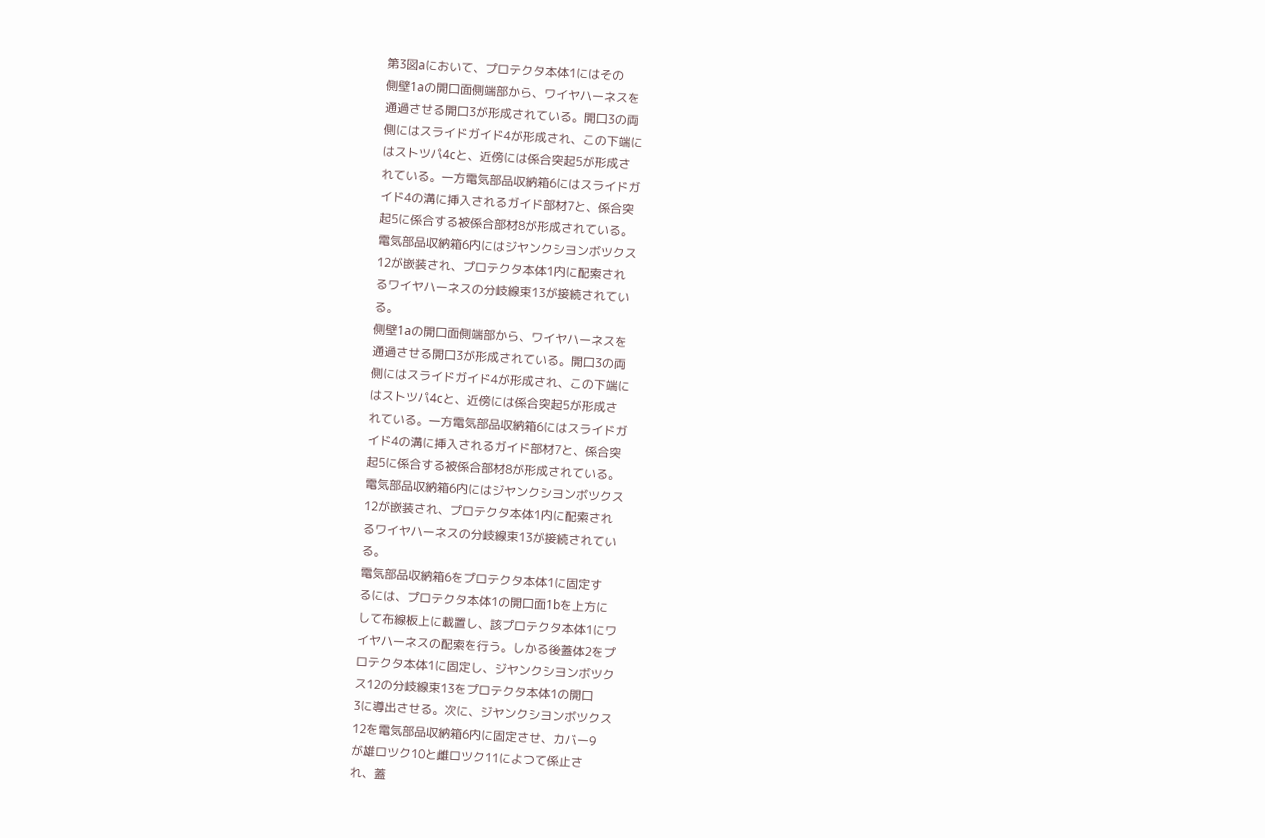第3図aにおいて、プロテクタ本体1にはその
側壁1aの開口面側端部から、ワイヤハーネスを
通過させる開口3が形成されている。開口3の両
側にはスライドガイド4が形成され、この下端に
はストツパ4cと、近傍には係合突起5が形成さ
れている。一方電気部品収納箱6にはスライドガ
イド4の溝に挿入されるガイド部材7と、係合突
起5に係合する被係合部材8が形成されている。
電気部品収納箱6内にはジヤンクシヨンボツクス
12が嵌装され、プロテクタ本体1内に配索され
るワイヤハーネスの分岐線束13が接続されてい
る。
側壁1aの開口面側端部から、ワイヤハーネスを
通過させる開口3が形成されている。開口3の両
側にはスライドガイド4が形成され、この下端に
はストツパ4cと、近傍には係合突起5が形成さ
れている。一方電気部品収納箱6にはスライドガ
イド4の溝に挿入されるガイド部材7と、係合突
起5に係合する被係合部材8が形成されている。
電気部品収納箱6内にはジヤンクシヨンボツクス
12が嵌装され、プロテクタ本体1内に配索され
るワイヤハーネスの分岐線束13が接続されてい
る。
電気部品収納箱6をプロテクタ本体1に固定す
るには、プロテクタ本体1の開口面1bを上方に
して布線板上に載置し、該プロテクタ本体1にワ
イヤハーネスの配索を行う。しかる後蓋体2をプ
ロテクタ本体1に固定し、ジヤンクシヨンボツク
ス12の分岐線束13をプロテクタ本体1の開口
3に導出させる。次に、ジヤンクシヨンボツクス
12を電気部品収納箱6内に固定させ、カバー9
が雄ロツク10と雌ロツク11によつて係止さ
れ、蓋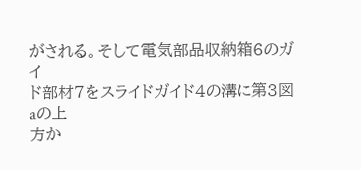がされる。そして電気部品収納箱6のガイ
ド部材7をスライドガイド4の溝に第3図aの上
方か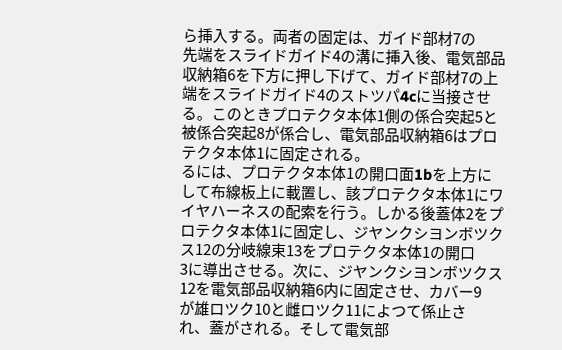ら挿入する。両者の固定は、ガイド部材7の
先端をスライドガイド4の溝に挿入後、電気部品
収納箱6を下方に押し下げて、ガイド部材7の上
端をスライドガイド4のストツパ4cに当接させ
る。このときプロテクタ本体1側の係合突起5と
被係合突起8が係合し、電気部品収納箱6はプロ
テクタ本体1に固定される。
るには、プロテクタ本体1の開口面1bを上方に
して布線板上に載置し、該プロテクタ本体1にワ
イヤハーネスの配索を行う。しかる後蓋体2をプ
ロテクタ本体1に固定し、ジヤンクシヨンボツク
ス12の分岐線束13をプロテクタ本体1の開口
3に導出させる。次に、ジヤンクシヨンボツクス
12を電気部品収納箱6内に固定させ、カバー9
が雄ロツク10と雌ロツク11によつて係止さ
れ、蓋がされる。そして電気部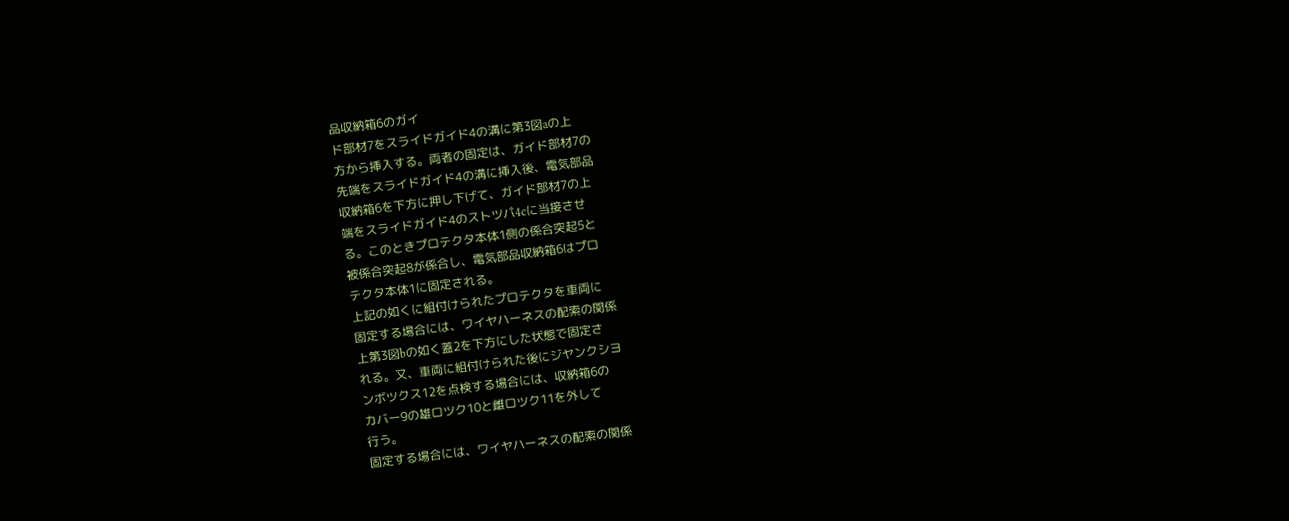品収納箱6のガイ
ド部材7をスライドガイド4の溝に第3図aの上
方から挿入する。両者の固定は、ガイド部材7の
先端をスライドガイド4の溝に挿入後、電気部品
収納箱6を下方に押し下げて、ガイド部材7の上
端をスライドガイド4のストツパ4cに当接させ
る。このときプロテクタ本体1側の係合突起5と
被係合突起8が係合し、電気部品収納箱6はプロ
テクタ本体1に固定される。
上記の如くに組付けられたプロテクタを車両に
固定する場合には、ワイヤハーネスの配索の関係
上第3図bの如く蓋2を下方にした状態で固定さ
れる。又、車両に組付けられた後にジヤンクシヨ
ンボツクス12を点検する場合には、収納箱6の
カバー9の雄ロツク10と雌ロツク11を外して
行う。
固定する場合には、ワイヤハーネスの配索の関係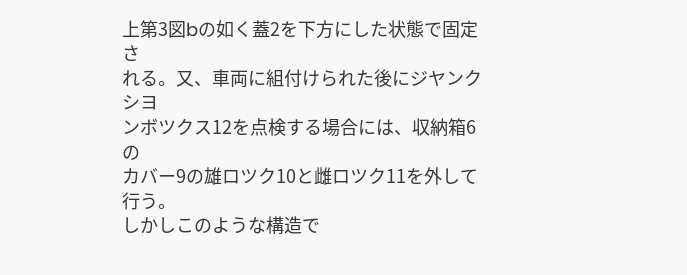上第3図bの如く蓋2を下方にした状態で固定さ
れる。又、車両に組付けられた後にジヤンクシヨ
ンボツクス12を点検する場合には、収納箱6の
カバー9の雄ロツク10と雌ロツク11を外して
行う。
しかしこのような構造で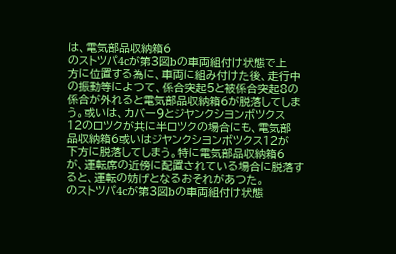は、電気部品収納箱6
のストツパ4cが第3図bの車両組付け状態で上
方に位置する為に、車両に組み付けた後、走行中
の振動等によつて、係合突起5と被係合突起8の
係合が外れると電気部品収納箱6が脱落してしま
う。或いは、カバー9とジヤンクシヨンボツクス
12のロツクが共に半ロツクの場合にも、電気部
品収納箱6或いはジヤンクシヨンボツクス12が
下方に脱落してしまう。特に電気部品収納箱6
が、運転席の近傍に配置されている場合に脱落す
ると、運転の妨げとなるおそれがあつた。
のストツパ4cが第3図bの車両組付け状態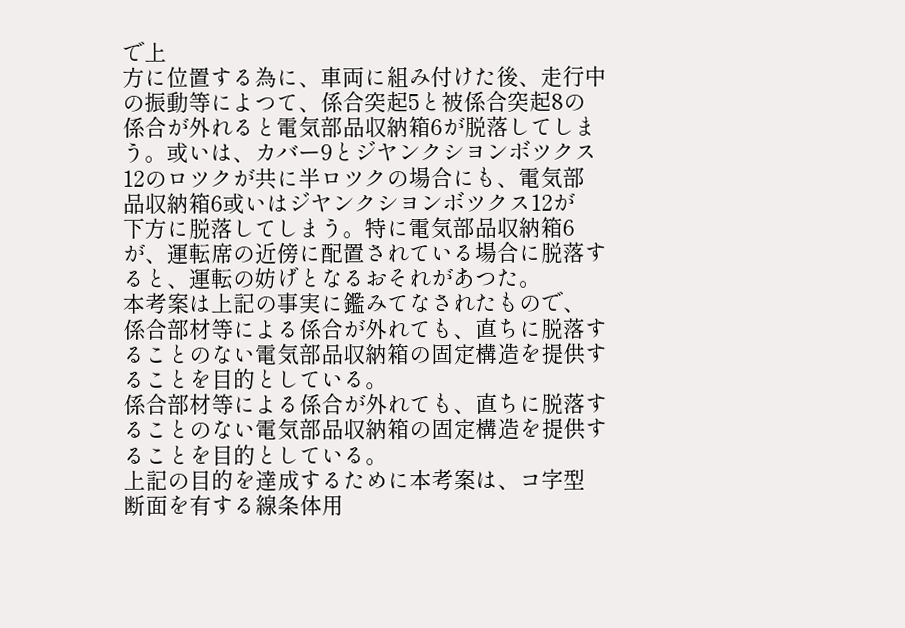で上
方に位置する為に、車両に組み付けた後、走行中
の振動等によつて、係合突起5と被係合突起8の
係合が外れると電気部品収納箱6が脱落してしま
う。或いは、カバー9とジヤンクシヨンボツクス
12のロツクが共に半ロツクの場合にも、電気部
品収納箱6或いはジヤンクシヨンボツクス12が
下方に脱落してしまう。特に電気部品収納箱6
が、運転席の近傍に配置されている場合に脱落す
ると、運転の妨げとなるおそれがあつた。
本考案は上記の事実に鑑みてなされたもので、
係合部材等による係合が外れても、直ちに脱落す
ることのない電気部品収納箱の固定構造を提供す
ることを目的としている。
係合部材等による係合が外れても、直ちに脱落す
ることのない電気部品収納箱の固定構造を提供す
ることを目的としている。
上記の目的を達成するために本考案は、コ字型
断面を有する線条体用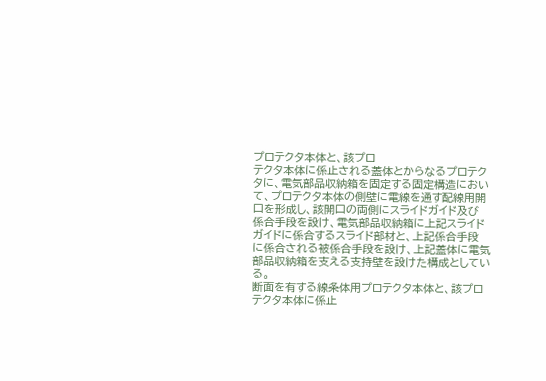プロテクタ本体と、該プロ
テクタ本体に係止される蓋体とからなるプロテク
タに、電気部品収納箱を固定する固定構造におい
て、プロテクタ本体の側壁に電線を通す配線用開
口を形成し、該開口の両側にスライドガイド及び
係合手段を設け、電気部品収納箱に上記スライド
ガイドに係合するスライド部材と、上記係合手段
に係合される被係合手段を設け、上記蓋体に電気
部品収納箱を支える支持壁を設けた構成としてい
る。
断面を有する線条体用プロテクタ本体と、該プロ
テクタ本体に係止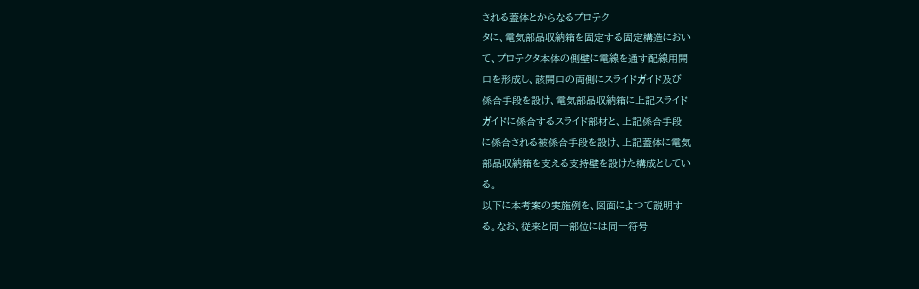される蓋体とからなるプロテク
タに、電気部品収納箱を固定する固定構造におい
て、プロテクタ本体の側壁に電線を通す配線用開
口を形成し、該開口の両側にスライドガイド及び
係合手段を設け、電気部品収納箱に上記スライド
ガイドに係合するスライド部材と、上記係合手段
に係合される被係合手段を設け、上記蓋体に電気
部品収納箱を支える支持壁を設けた構成としてい
る。
以下に本考案の実施例を、図面によつて説明す
る。なお、従来と同一部位には同一符号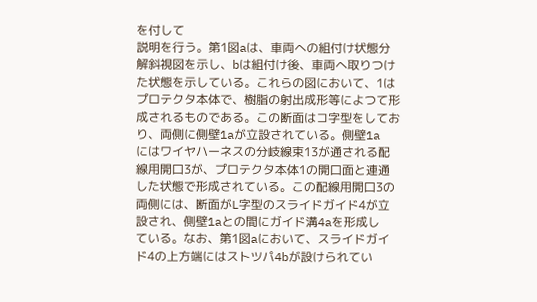を付して
説明を行う。第1図aは、車両への組付け状態分
解斜視図を示し、bは組付け後、車両へ取りつけ
た状態を示している。これらの図において、1は
プロテクタ本体で、樹脂の射出成形等によつて形
成されるものである。この断面はコ字型をしてお
り、両側に側壁1aが立設されている。側壁1a
にはワイヤハーネスの分岐線束13が通される配
線用開口3が、プロテクタ本体1の開口面と連通
した状態で形成されている。この配線用開口3の
両側には、断面がL字型のスライドガイド4が立
設され、側壁1aとの間にガイド溝4aを形成し
ている。なお、第1図aにおいて、スライドガイ
ド4の上方端にはストツパ4bが設けられてい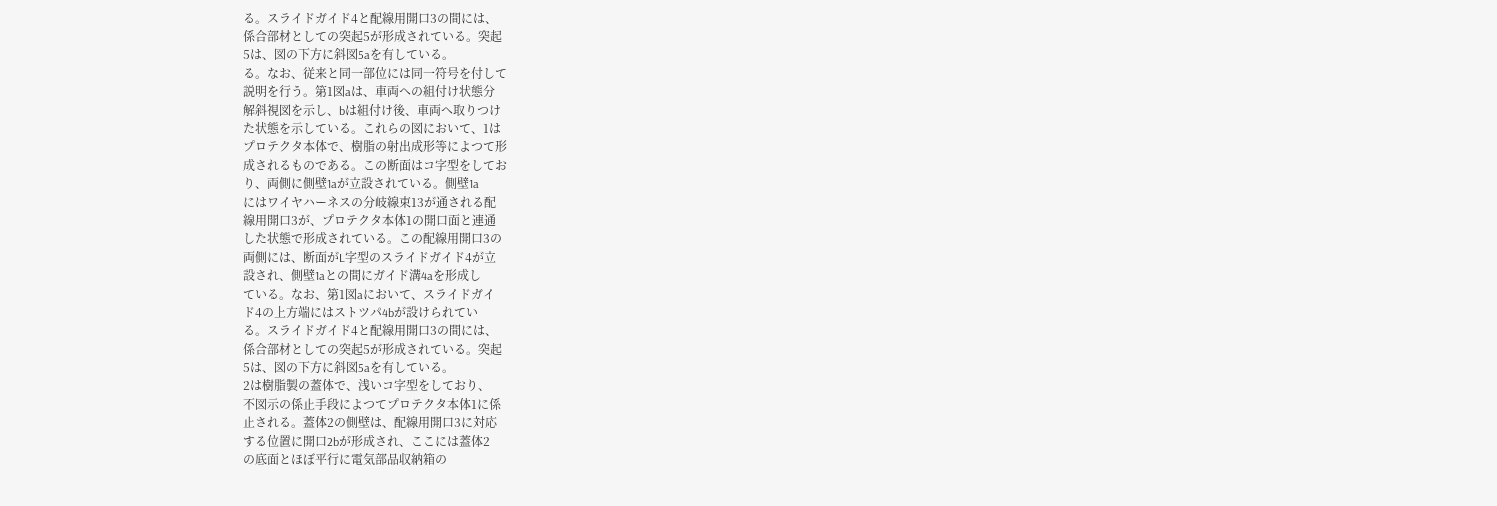る。スライドガイド4と配線用開口3の間には、
係合部材としての突起5が形成されている。突起
5は、図の下方に斜図5aを有している。
る。なお、従来と同一部位には同一符号を付して
説明を行う。第1図aは、車両への組付け状態分
解斜視図を示し、bは組付け後、車両へ取りつけ
た状態を示している。これらの図において、1は
プロテクタ本体で、樹脂の射出成形等によつて形
成されるものである。この断面はコ字型をしてお
り、両側に側壁1aが立設されている。側壁1a
にはワイヤハーネスの分岐線束13が通される配
線用開口3が、プロテクタ本体1の開口面と連通
した状態で形成されている。この配線用開口3の
両側には、断面がL字型のスライドガイド4が立
設され、側壁1aとの間にガイド溝4aを形成し
ている。なお、第1図aにおいて、スライドガイ
ド4の上方端にはストツパ4bが設けられてい
る。スライドガイド4と配線用開口3の間には、
係合部材としての突起5が形成されている。突起
5は、図の下方に斜図5aを有している。
2は樹脂製の蓋体で、浅いコ字型をしており、
不図示の係止手段によつてプロテクタ本体1に係
止される。蓋体2の側壁は、配線用開口3に対応
する位置に開口2bが形成され、ここには蓋体2
の底面とほぼ平行に電気部品収納箱の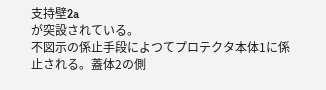支持壁2a
が突設されている。
不図示の係止手段によつてプロテクタ本体1に係
止される。蓋体2の側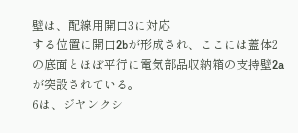壁は、配線用開口3に対応
する位置に開口2bが形成され、ここには蓋体2
の底面とほぼ平行に電気部品収納箱の支持壁2a
が突設されている。
6は、ジヤンクシ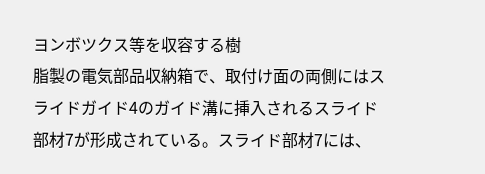ヨンボツクス等を収容する樹
脂製の電気部品収納箱で、取付け面の両側にはス
ライドガイド4のガイド溝に挿入されるスライド
部材7が形成されている。スライド部材7には、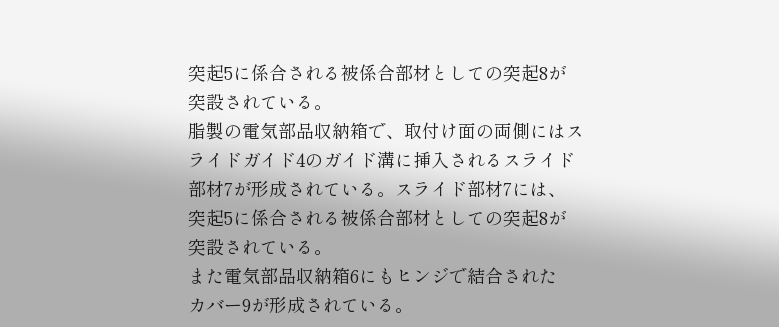突起5に係合される被係合部材としての突起8が
突設されている。
脂製の電気部品収納箱で、取付け面の両側にはス
ライドガイド4のガイド溝に挿入されるスライド
部材7が形成されている。スライド部材7には、
突起5に係合される被係合部材としての突起8が
突設されている。
また電気部品収納箱6にもヒンジで結合された
カバー9が形成されている。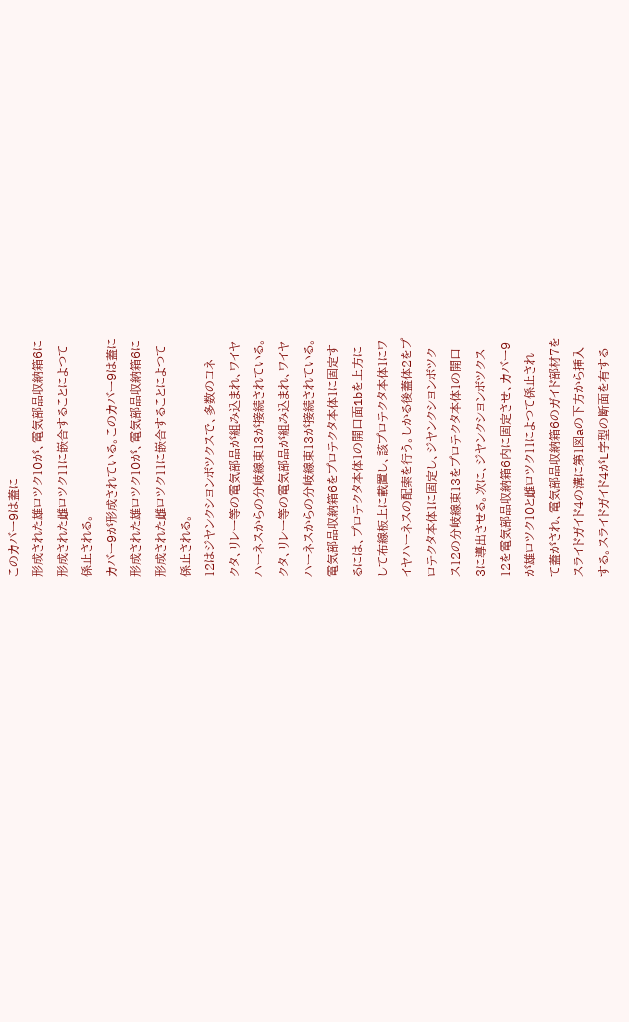このカバー9は蓋に
形成された雄ロツク10が、電気部品収納箱6に
形成された雌ロツク11に嵌合することによつて
係止される。
カバー9が形成されている。このカバー9は蓋に
形成された雄ロツク10が、電気部品収納箱6に
形成された雌ロツク11に嵌合することによつて
係止される。
12はジヤンクシヨンボツクスで、多数のコネ
クタ、リレー等の電気部品が組み込まれ、ワイヤ
ハーネスからの分岐線束13が接続されている。
クタ、リレー等の電気部品が組み込まれ、ワイヤ
ハーネスからの分岐線束13が接続されている。
電気部品収納箱6をプロテクタ本体1に固定す
るには、プロテクタ本体1の開口面1bを上方に
して布線板上に載置し、該プロテクタ本体1にワ
イヤハーネスの配索を行う。しかる後蓋体2をプ
ロテクタ本体1に固定し、ジヤンクシヨンボツク
ス12の分岐線束13をプロテクタ本体1の開口
3に導出させる。次に、ジヤンクシヨンボツクス
12を電気部品収納箱6内に固定させ、カバー9
が雄ロツク10と雌ロツク11によつて係止され
て蓋がされ、電気部品収納箱6のガイド部材7を
スライドガイド4の溝に第1図aの下方から挿入
する。スライドガイド4がL字型の断面を有する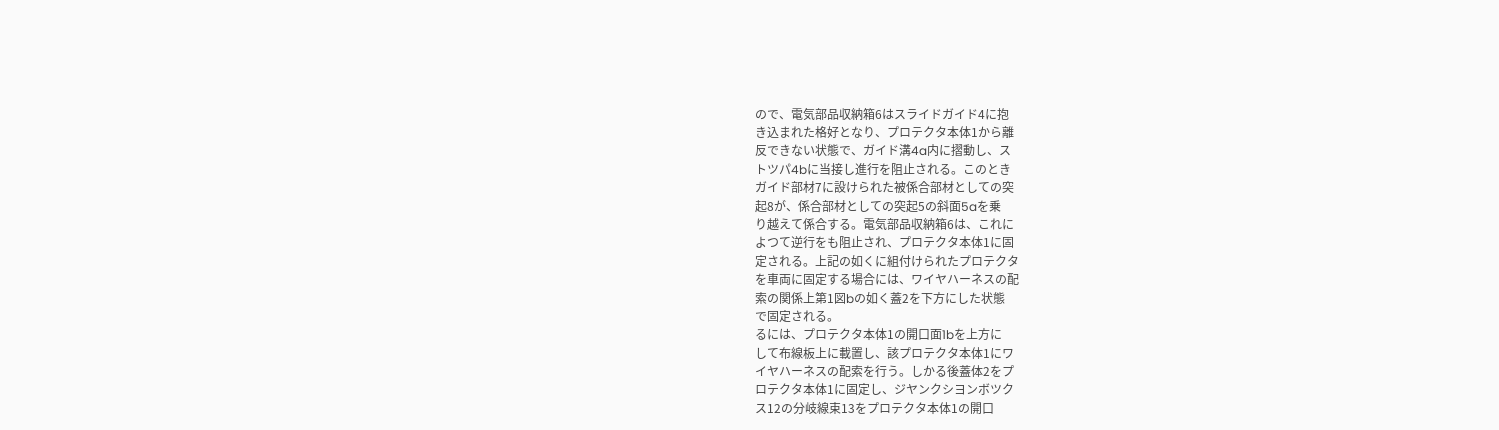ので、電気部品収納箱6はスライドガイド4に抱
き込まれた格好となり、プロテクタ本体1から離
反できない状態で、ガイド溝4a内に摺動し、ス
トツパ4bに当接し進行を阻止される。このとき
ガイド部材7に設けられた被係合部材としての突
起8が、係合部材としての突起5の斜面5aを乗
り越えて係合する。電気部品収納箱6は、これに
よつて逆行をも阻止され、プロテクタ本体1に固
定される。上記の如くに組付けられたプロテクタ
を車両に固定する場合には、ワイヤハーネスの配
索の関係上第1図bの如く蓋2を下方にした状態
で固定される。
るには、プロテクタ本体1の開口面1bを上方に
して布線板上に載置し、該プロテクタ本体1にワ
イヤハーネスの配索を行う。しかる後蓋体2をプ
ロテクタ本体1に固定し、ジヤンクシヨンボツク
ス12の分岐線束13をプロテクタ本体1の開口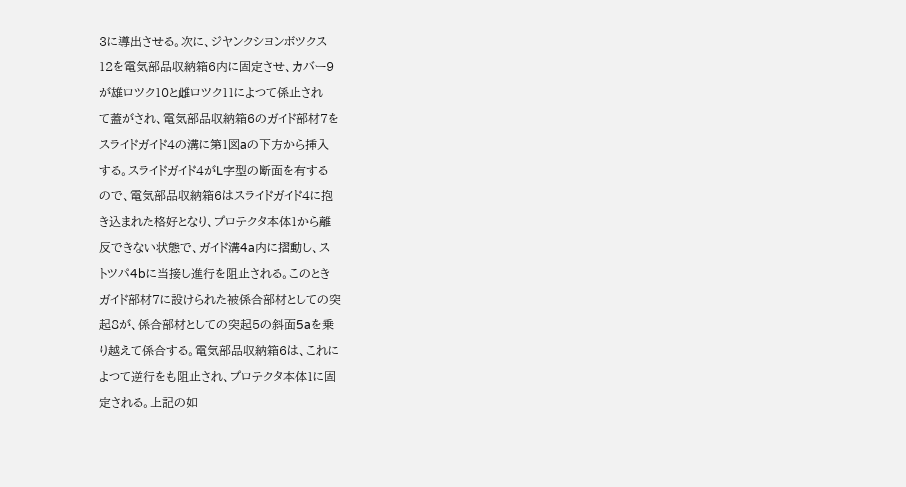3に導出させる。次に、ジヤンクシヨンボツクス
12を電気部品収納箱6内に固定させ、カバー9
が雄ロツク10と雌ロツク11によつて係止され
て蓋がされ、電気部品収納箱6のガイド部材7を
スライドガイド4の溝に第1図aの下方から挿入
する。スライドガイド4がL字型の断面を有する
ので、電気部品収納箱6はスライドガイド4に抱
き込まれた格好となり、プロテクタ本体1から離
反できない状態で、ガイド溝4a内に摺動し、ス
トツパ4bに当接し進行を阻止される。このとき
ガイド部材7に設けられた被係合部材としての突
起8が、係合部材としての突起5の斜面5aを乗
り越えて係合する。電気部品収納箱6は、これに
よつて逆行をも阻止され、プロテクタ本体1に固
定される。上記の如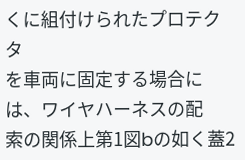くに組付けられたプロテクタ
を車両に固定する場合には、ワイヤハーネスの配
索の関係上第1図bの如く蓋2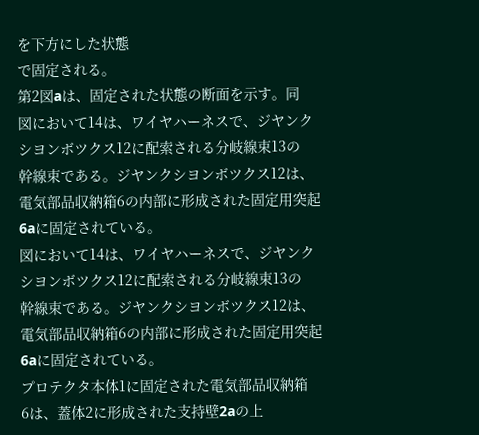を下方にした状態
で固定される。
第2図aは、固定された状態の断面を示す。同
図において14は、ワイヤハーネスで、ジヤンク
シヨンボツクス12に配索される分岐線束13の
幹線束である。ジヤンクシヨンボツクス12は、
電気部品収納箱6の内部に形成された固定用突起
6aに固定されている。
図において14は、ワイヤハーネスで、ジヤンク
シヨンボツクス12に配索される分岐線束13の
幹線束である。ジヤンクシヨンボツクス12は、
電気部品収納箱6の内部に形成された固定用突起
6aに固定されている。
プロテクタ本体1に固定された電気部品収納箱
6は、蓋体2に形成された支持壁2aの上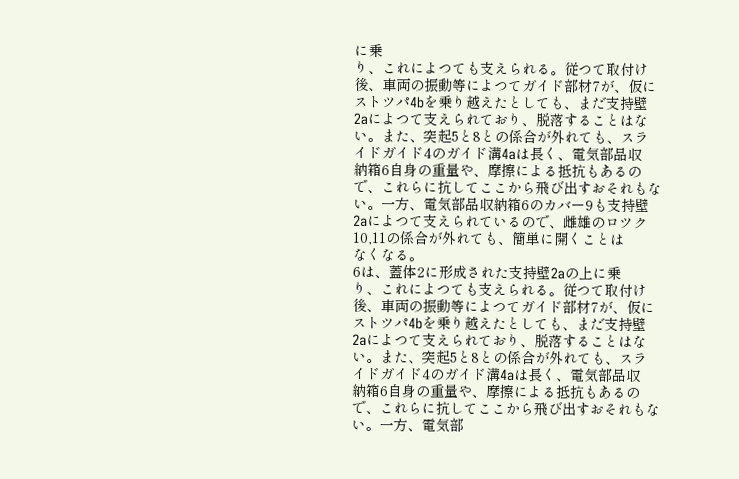に乗
り、これによつても支えられる。従つて取付け
後、車両の振動等によつてガイド部材7が、仮に
ストツパ4bを乗り越えたとしても、まだ支持壁
2aによつて支えられており、脱落することはな
い。また、突起5と8との係合が外れても、スラ
イドガイド4のガイド溝4aは長く、電気部品収
納箱6自身の重量や、摩擦による抵抗もあるの
で、これらに抗してここから飛び出すおそれもな
い。一方、電気部品収納箱6のカバー9も支持壁
2aによつて支えられているので、雌雄のロツク
10,11の係合が外れても、簡単に開くことは
なくなる。
6は、蓋体2に形成された支持壁2aの上に乗
り、これによつても支えられる。従つて取付け
後、車両の振動等によつてガイド部材7が、仮に
ストツパ4bを乗り越えたとしても、まだ支持壁
2aによつて支えられており、脱落することはな
い。また、突起5と8との係合が外れても、スラ
イドガイド4のガイド溝4aは長く、電気部品収
納箱6自身の重量や、摩擦による抵抗もあるの
で、これらに抗してここから飛び出すおそれもな
い。一方、電気部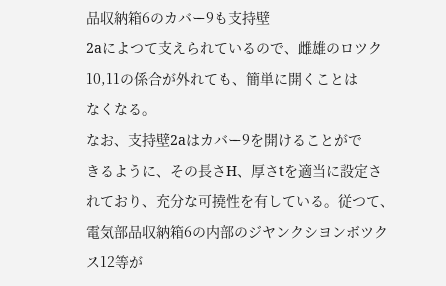品収納箱6のカバー9も支持壁
2aによつて支えられているので、雌雄のロツク
10,11の係合が外れても、簡単に開くことは
なくなる。
なお、支持壁2aはカバー9を開けることがで
きるように、その長さH、厚さtを適当に設定さ
れており、充分な可撓性を有している。従つて、
電気部品収納箱6の内部のジヤンクシヨンボツク
ス12等が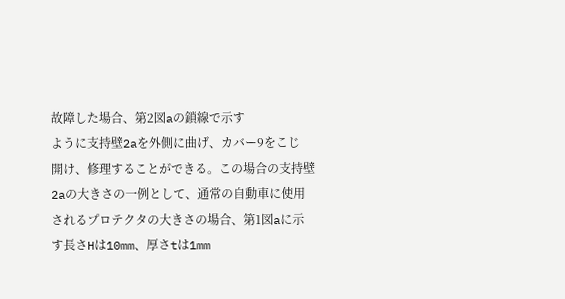故障した場合、第2図aの鎖線で示す
ように支持壁2aを外側に曲げ、カバー9をこじ
開け、修理することができる。この場合の支持壁
2aの大きさの一例として、通常の自動車に使用
されるプロテクタの大きさの場合、第1図aに示
す長さHは10mm、厚さtは1mm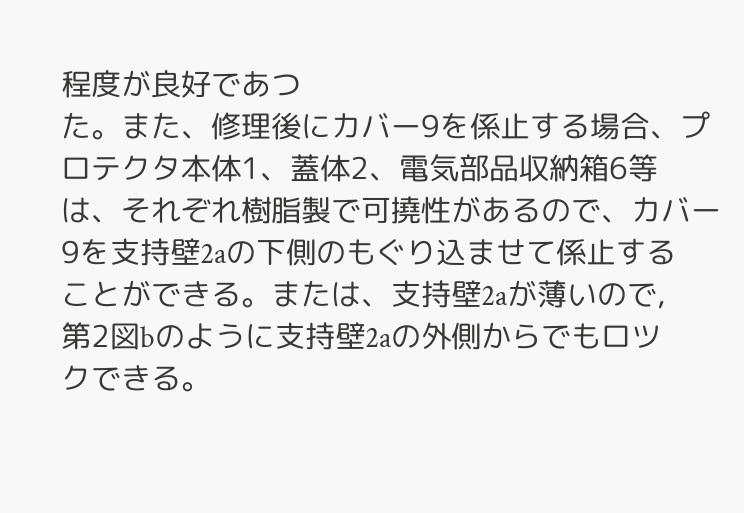程度が良好であつ
た。また、修理後にカバー9を係止する場合、プ
ロテクタ本体1、蓋体2、電気部品収納箱6等
は、それぞれ樹脂製で可撓性があるので、カバー
9を支持壁2aの下側のもぐり込ませて係止する
ことができる。または、支持壁2aが薄いので,
第2図bのように支持壁2aの外側からでもロツ
クできる。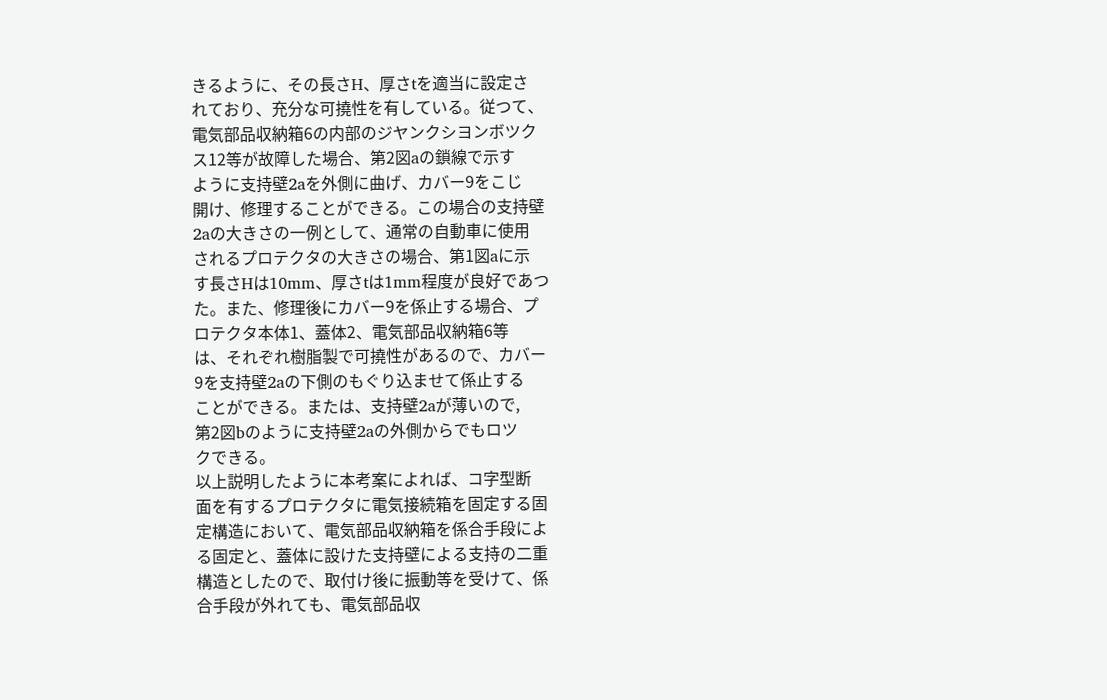きるように、その長さH、厚さtを適当に設定さ
れており、充分な可撓性を有している。従つて、
電気部品収納箱6の内部のジヤンクシヨンボツク
ス12等が故障した場合、第2図aの鎖線で示す
ように支持壁2aを外側に曲げ、カバー9をこじ
開け、修理することができる。この場合の支持壁
2aの大きさの一例として、通常の自動車に使用
されるプロテクタの大きさの場合、第1図aに示
す長さHは10mm、厚さtは1mm程度が良好であつ
た。また、修理後にカバー9を係止する場合、プ
ロテクタ本体1、蓋体2、電気部品収納箱6等
は、それぞれ樹脂製で可撓性があるので、カバー
9を支持壁2aの下側のもぐり込ませて係止する
ことができる。または、支持壁2aが薄いので,
第2図bのように支持壁2aの外側からでもロツ
クできる。
以上説明したように本考案によれば、コ字型断
面を有するプロテクタに電気接続箱を固定する固
定構造において、電気部品収納箱を係合手段によ
る固定と、蓋体に設けた支持壁による支持の二重
構造としたので、取付け後に振動等を受けて、係
合手段が外れても、電気部品収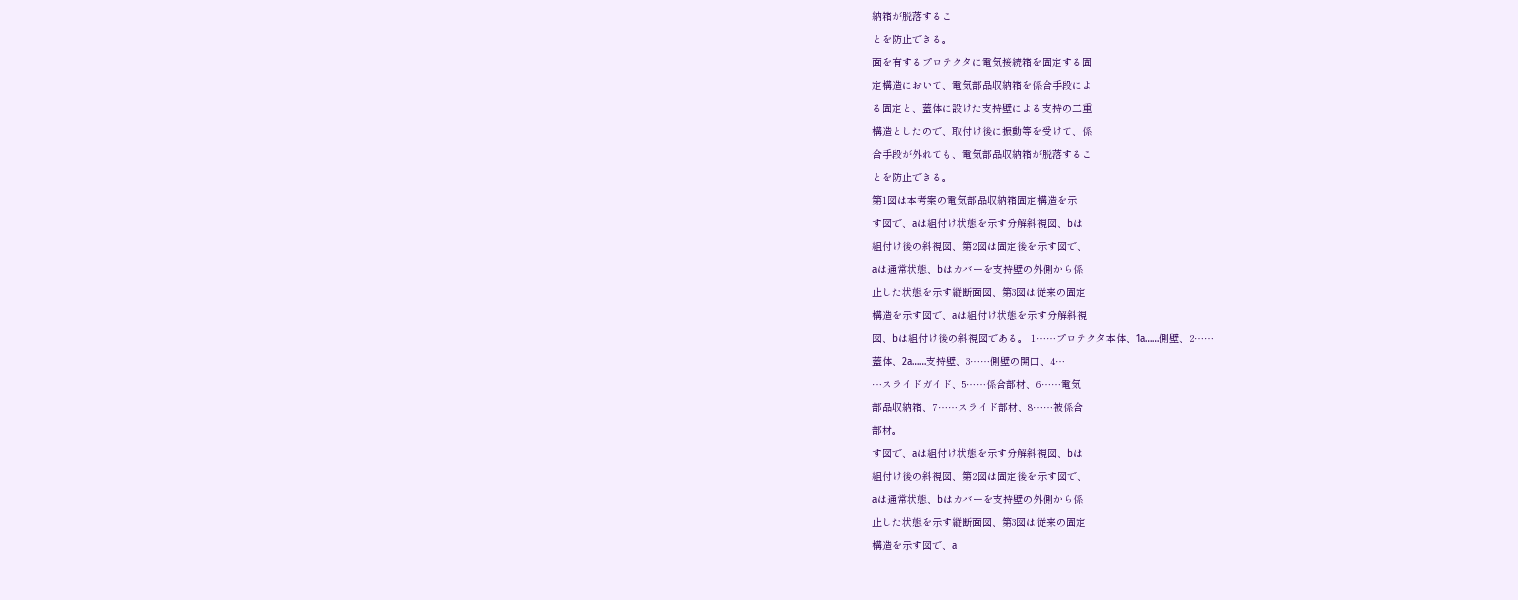納箱が脱落するこ
とを防止できる。
面を有するプロテクタに電気接続箱を固定する固
定構造において、電気部品収納箱を係合手段によ
る固定と、蓋体に設けた支持壁による支持の二重
構造としたので、取付け後に振動等を受けて、係
合手段が外れても、電気部品収納箱が脱落するこ
とを防止できる。
第1図は本考案の電気部品収納箱固定構造を示
す図で、aは組付け状態を示す分解斜視図、bは
組付け後の斜視図、第2図は固定後を示す図で、
aは通常状態、bはカバーを支持壁の外側から係
止した状態を示す縦断面図、第3図は従来の固定
構造を示す図で、aは組付け状態を示す分解斜視
図、bは組付け後の斜視図である。 1……プロテクタ本体、1a……側壁、2……
蓋体、2a……支持壁、3……側壁の開口、4…
…スライドガイド、5……係合部材、6……電気
部品収納箱、7……スライド部材、8……被係合
部材。
す図で、aは組付け状態を示す分解斜視図、bは
組付け後の斜視図、第2図は固定後を示す図で、
aは通常状態、bはカバーを支持壁の外側から係
止した状態を示す縦断面図、第3図は従来の固定
構造を示す図で、a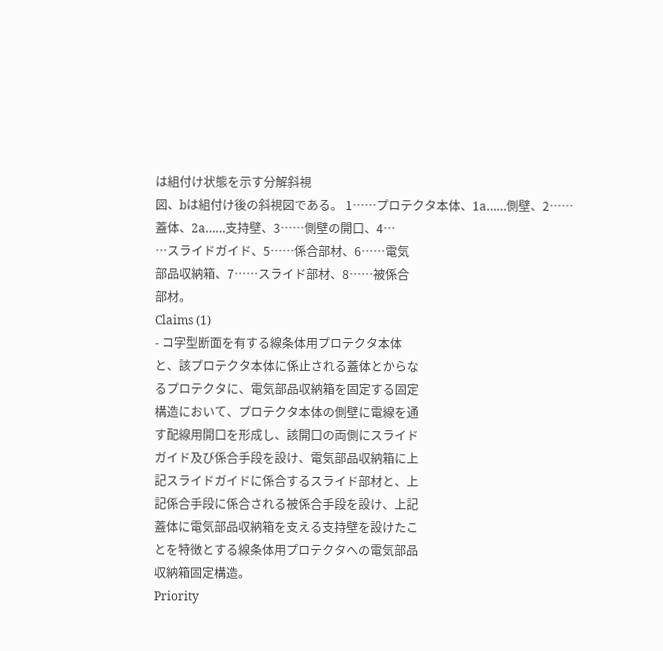は組付け状態を示す分解斜視
図、bは組付け後の斜視図である。 1……プロテクタ本体、1a……側壁、2……
蓋体、2a……支持壁、3……側壁の開口、4…
…スライドガイド、5……係合部材、6……電気
部品収納箱、7……スライド部材、8……被係合
部材。
Claims (1)
- コ字型断面を有する線条体用プロテクタ本体
と、該プロテクタ本体に係止される蓋体とからな
るプロテクタに、電気部品収納箱を固定する固定
構造において、プロテクタ本体の側壁に電線を通
す配線用開口を形成し、該開口の両側にスライド
ガイド及び係合手段を設け、電気部品収納箱に上
記スライドガイドに係合するスライド部材と、上
記係合手段に係合される被係合手段を設け、上記
蓋体に電気部品収納箱を支える支持壁を設けたこ
とを特徴とする線条体用プロテクタへの電気部品
収納箱固定構造。
Priority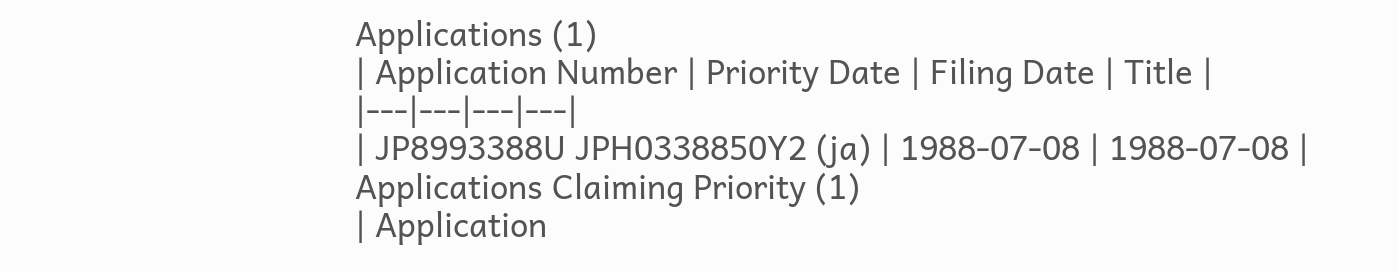Applications (1)
| Application Number | Priority Date | Filing Date | Title |
|---|---|---|---|
| JP8993388U JPH0338850Y2 (ja) | 1988-07-08 | 1988-07-08 |
Applications Claiming Priority (1)
| Application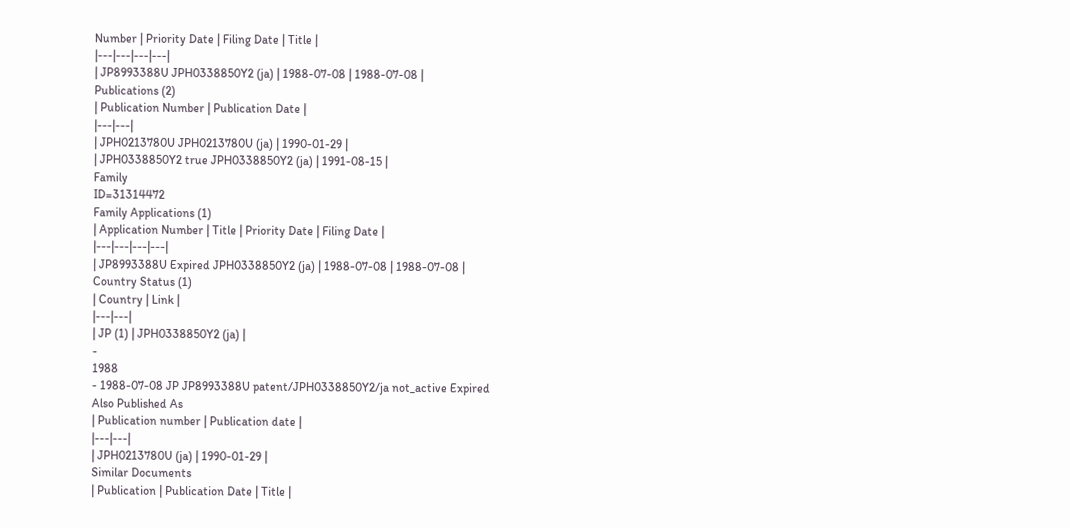Number | Priority Date | Filing Date | Title |
|---|---|---|---|
| JP8993388U JPH0338850Y2 (ja) | 1988-07-08 | 1988-07-08 |
Publications (2)
| Publication Number | Publication Date |
|---|---|
| JPH0213780U JPH0213780U (ja) | 1990-01-29 |
| JPH0338850Y2 true JPH0338850Y2 (ja) | 1991-08-15 |
Family
ID=31314472
Family Applications (1)
| Application Number | Title | Priority Date | Filing Date |
|---|---|---|---|
| JP8993388U Expired JPH0338850Y2 (ja) | 1988-07-08 | 1988-07-08 |
Country Status (1)
| Country | Link |
|---|---|
| JP (1) | JPH0338850Y2 (ja) |
-
1988
- 1988-07-08 JP JP8993388U patent/JPH0338850Y2/ja not_active Expired
Also Published As
| Publication number | Publication date |
|---|---|
| JPH0213780U (ja) | 1990-01-29 |
Similar Documents
| Publication | Publication Date | Title |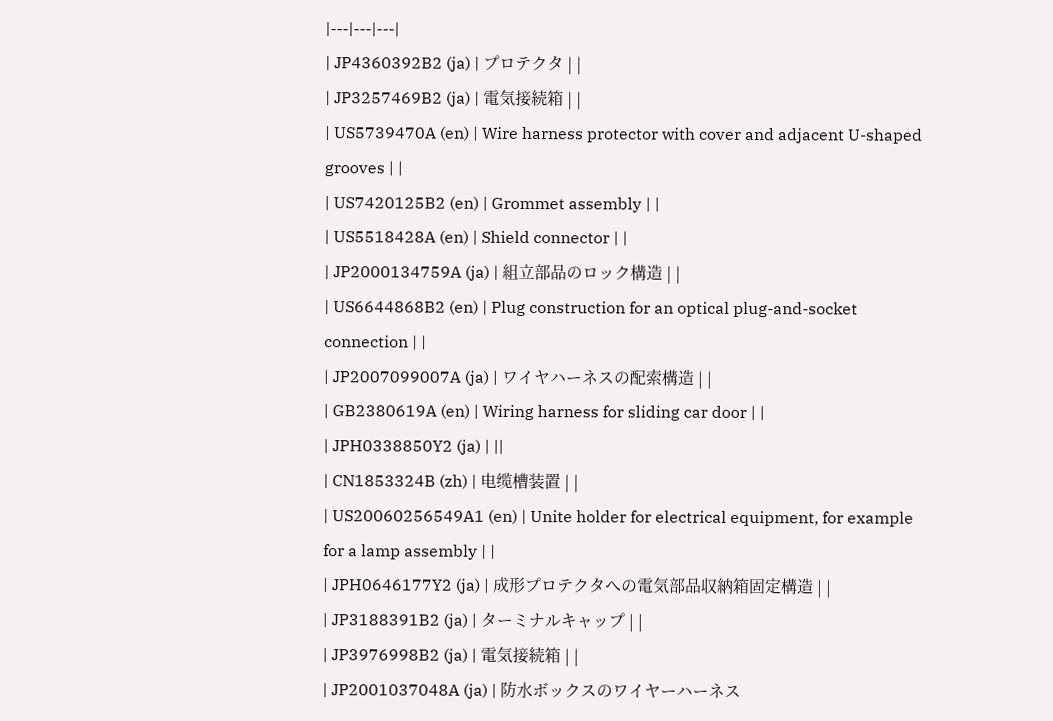|---|---|---|
| JP4360392B2 (ja) | プロテクタ | |
| JP3257469B2 (ja) | 電気接続箱 | |
| US5739470A (en) | Wire harness protector with cover and adjacent U-shaped grooves | |
| US7420125B2 (en) | Grommet assembly | |
| US5518428A (en) | Shield connector | |
| JP2000134759A (ja) | 組立部品のロック構造 | |
| US6644868B2 (en) | Plug construction for an optical plug-and-socket connection | |
| JP2007099007A (ja) | ワイヤハーネスの配索構造 | |
| GB2380619A (en) | Wiring harness for sliding car door | |
| JPH0338850Y2 (ja) | ||
| CN1853324B (zh) | 电缆槽装置 | |
| US20060256549A1 (en) | Unite holder for electrical equipment, for example for a lamp assembly | |
| JPH0646177Y2 (ja) | 成形プロテクタへの電気部品収納箱固定構造 | |
| JP3188391B2 (ja) | ターミナルキャップ | |
| JP3976998B2 (ja) | 電気接続箱 | |
| JP2001037048A (ja) | 防水ボックスのワイヤーハーネス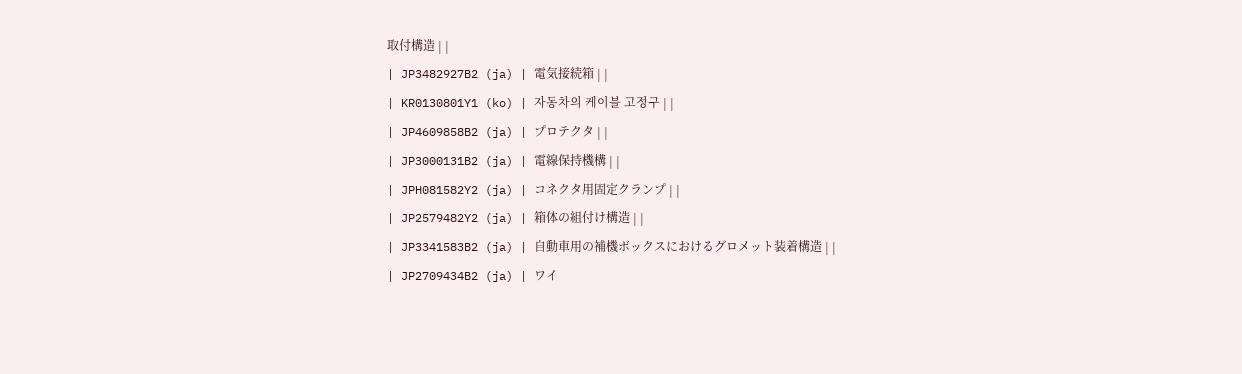取付構造 | |
| JP3482927B2 (ja) | 電気接続箱 | |
| KR0130801Y1 (ko) | 자동차의 케이블 고정구 | |
| JP4609858B2 (ja) | プロテクタ | |
| JP3000131B2 (ja) | 電線保持機構 | |
| JPH081582Y2 (ja) | コネクタ用固定クランプ | |
| JP2579482Y2 (ja) | 箱体の組付け構造 | |
| JP3341583B2 (ja) | 自動車用の補機ボックスにおけるグロメット装着構造 | |
| JP2709434B2 (ja) | ワイ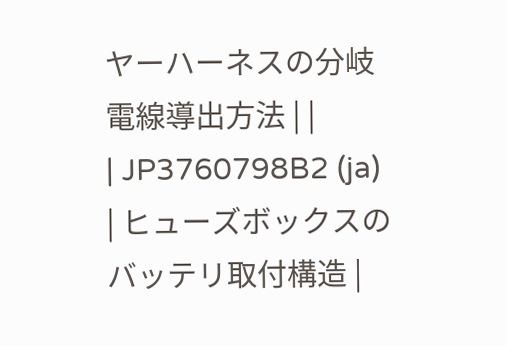ヤーハーネスの分岐電線導出方法 | |
| JP3760798B2 (ja) | ヒューズボックスのバッテリ取付構造 |